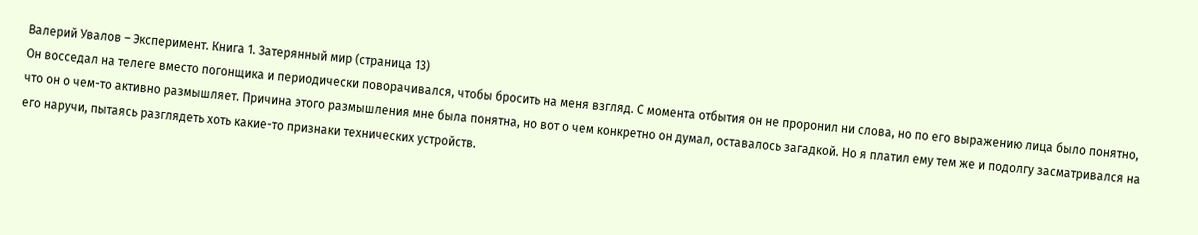Валерий Увалов – Эксперимент. Книга 1. Затерянный мир (страница 13)
Он восседал на телеге вместо погонщика и периодически поворачивался, чтобы бросить на меня взгляд. С момента отбытия он не проронил ни слова, но по его выражению лица было понятно, что он о чем-то активно размышляет. Причина этого размышления мне была понятна, но вот о чем конкретно он думал, оставалось загадкой. Но я платил ему тем же и подолгу засматривался на его наручи, пытаясь разглядеть хоть какие-то признаки технических устройств.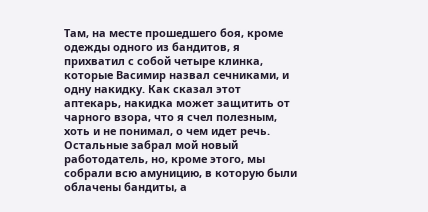Там, на месте прошедшего боя, кроме одежды одного из бандитов, я прихватил с собой четыре клинка, которые Васимир назвал сечниками, и одну накидку. Как сказал этот аптекарь, накидка может защитить от чарного взора, что я счел полезным, хоть и не понимал, о чем идет речь. Остальные забрал мой новый работодатель, но, кроме этого, мы собрали всю амуницию, в которую были облачены бандиты, а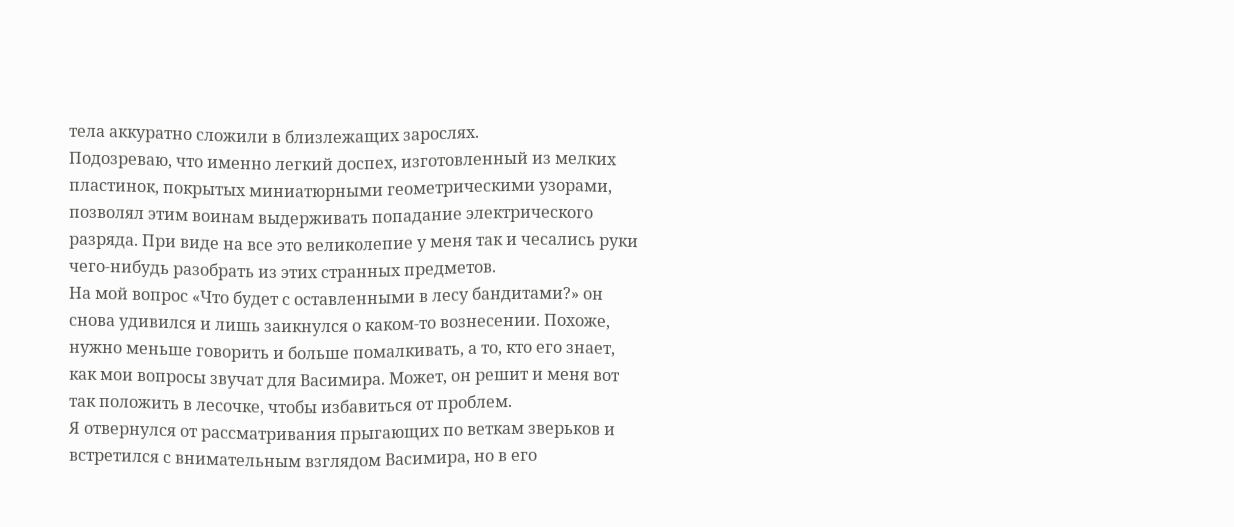тела аккуратно сложили в близлежащих зарослях.
Подозреваю, что именно легкий доспех, изготовленный из мелких пластинок, покрытых миниатюрными геометрическими узорами, позволял этим воинам выдерживать попадание электрического разряда. При виде на все это великолепие у меня так и чесались руки чего-нибудь разобрать из этих странных предметов.
На мой вопрос «Что будет с оставленными в лесу бандитами?» он снова удивился и лишь заикнулся о каком-то вознесении. Похоже, нужно меньше говорить и больше помалкивать, а то, кто его знает, как мои вопросы звучат для Васимира. Может, он решит и меня вот так положить в лесочке, чтобы избавиться от проблем.
Я отвернулся от рассматривания прыгающих по веткам зверьков и встретился с внимательным взглядом Васимира, но в его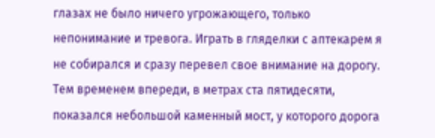глазах не было ничего угрожающего, только непонимание и тревога. Играть в гляделки с аптекарем я не собирался и сразу перевел свое внимание на дорогу. Тем временем впереди, в метрах ста пятидесяти, показался небольшой каменный мост, у которого дорога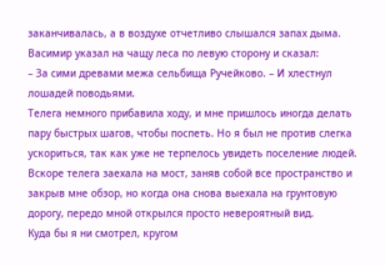заканчивалась, а в воздухе отчетливо слышался запах дыма.
Васимир указал на чащу леса по левую сторону и сказал:
– За сими древами межа сельбища Ручейково. – И хлестнул лошадей поводьями.
Телега немного прибавила ходу, и мне пришлось иногда делать пару быстрых шагов, чтобы поспеть. Но я был не против слегка ускориться, так как уже не терпелось увидеть поселение людей. Вскоре телега заехала на мост, заняв собой все пространство и закрыв мне обзор, но когда она снова выехала на грунтовую дорогу, передо мной открылся просто невероятный вид.
Куда бы я ни смотрел, кругом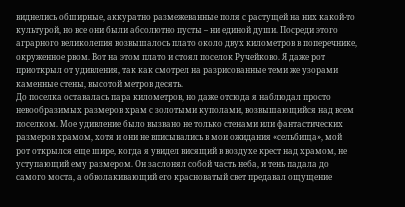виднелись обширные, аккуратно размежеванные поля с растущей на них какой-то культурой, но все они были абсолютно пусты – ни единой души. Посреди этого аграрного великолепия возвышалось плато около двух километров в поперечнике, окруженное рвом. Вот на этом плато и стоял поселок Ручейково. Я даже рот приоткрыл от удивления, так как смотрел на разрисованные теми же узорами каменные стены, высотой метров десять.
До поселка оставалась пара километров, но даже отсюда я наблюдал просто невообразимых размеров храм с золотыми куполами, возвышающийся над всем поселком. Мое удивление было вызвано не только стенами или фантастических размеров храмом, хотя и они не вписывались в мои ожидания «сельбища», мой рот открылся еще шире, когда я увидел висящий в воздухе крест над храмом, не уступающий ему размером. Он заслонял собой часть неба, и тень падала до самого моста, а обволакивающий его красноватый свет предавал ощущение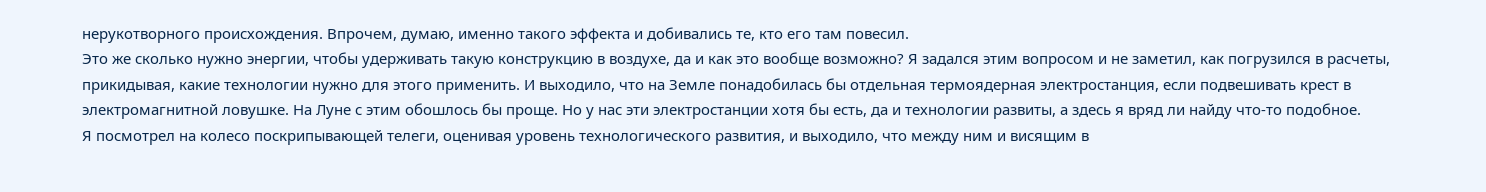нерукотворного происхождения. Впрочем, думаю, именно такого эффекта и добивались те, кто его там повесил.
Это же сколько нужно энергии, чтобы удерживать такую конструкцию в воздухе, да и как это вообще возможно? Я задался этим вопросом и не заметил, как погрузился в расчеты, прикидывая, какие технологии нужно для этого применить. И выходило, что на Земле понадобилась бы отдельная термоядерная электростанция, если подвешивать крест в электромагнитной ловушке. На Луне с этим обошлось бы проще. Но у нас эти электростанции хотя бы есть, да и технологии развиты, а здесь я вряд ли найду что-то подобное.
Я посмотрел на колесо поскрипывающей телеги, оценивая уровень технологического развития, и выходило, что между ним и висящим в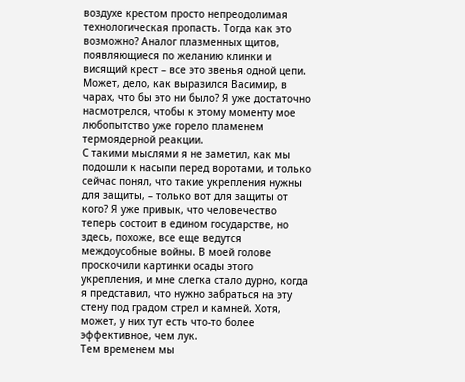воздухе крестом просто непреодолимая технологическая пропасть. Тогда как это возможно? Аналог плазменных щитов, появляющиеся по желанию клинки и висящий крест – все это звенья одной цепи. Может, дело, как выразился Васимир, в чарах, что бы это ни было? Я уже достаточно насмотрелся, чтобы к этому моменту мое любопытство уже горело пламенем термоядерной реакции.
С такими мыслями я не заметил, как мы подошли к насыпи перед воротами, и только сейчас понял, что такие укрепления нужны для защиты, – только вот для защиты от кого? Я уже привык, что человечество теперь состоит в едином государстве, но здесь, похоже, все еще ведутся междоусобные войны. В моей голове проскочили картинки осады этого укрепления, и мне слегка стало дурно, когда я представил, что нужно забраться на эту стену под градом стрел и камней. Хотя, может, у них тут есть что-то более эффективное, чем лук.
Тем временем мы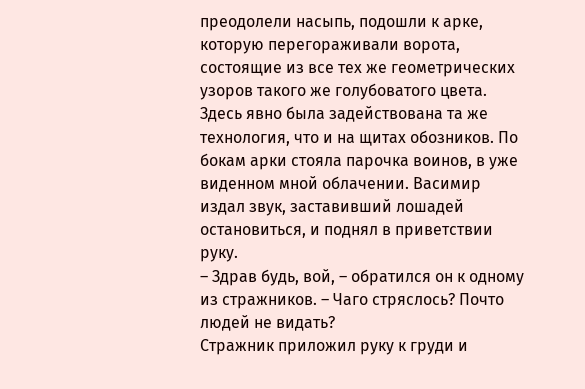преодолели насыпь, подошли к арке, которую перегораживали ворота, состоящие из все тех же геометрических узоров такого же голубоватого цвета. Здесь явно была задействована та же технология, что и на щитах обозников. По бокам арки стояла парочка воинов, в уже виденном мной облачении. Васимир издал звук, заставивший лошадей остановиться, и поднял в приветствии руку.
– Здрав будь, вой, – обратился он к одному из стражников. – Чаго стряслось? Почто людей не видать?
Стражник приложил руку к груди и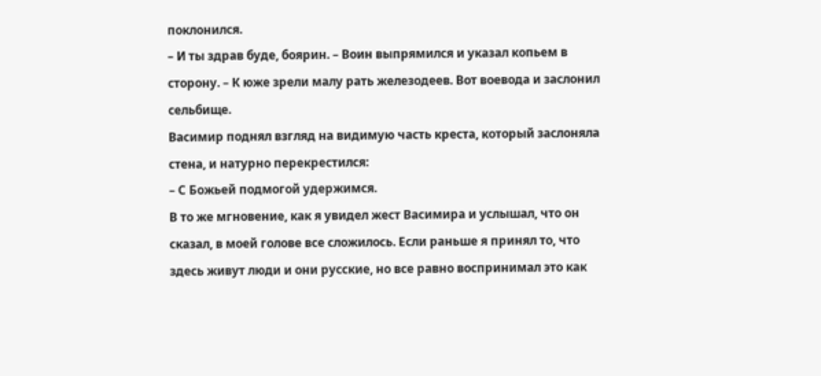поклонился.
– И ты здрав буде, боярин. – Воин выпрямился и указал копьем в сторону. – К юже зрели малу рать железодеев. Вот воевода и заслонил сельбище.
Васимир поднял взгляд на видимую часть креста, который заслоняла стена, и натурно перекрестился:
– С Божьей подмогой удержимся.
В то же мгновение, как я увидел жест Васимира и услышал, что он сказал, в моей голове все сложилось. Если раньше я принял то, что здесь живут люди и они русские, но все равно воспринимал это как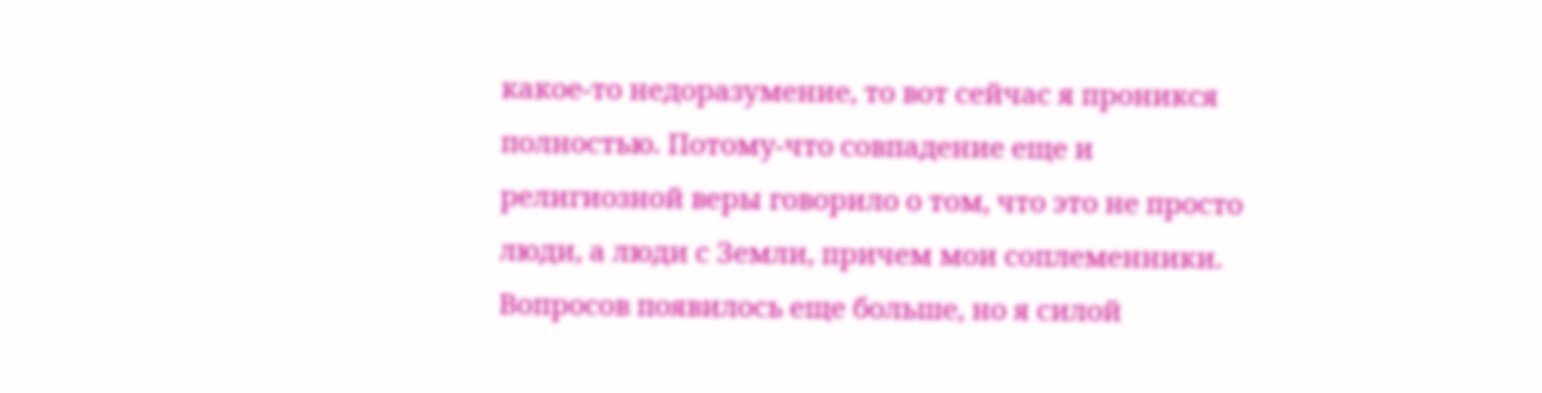какое-то недоразумение, то вот сейчас я проникся полностью. Потому-что совпадение еще и религиозной веры говорило о том, что это не просто люди, а люди с Земли, причем мои соплеменники.
Вопросов появилось еще больше, но я силой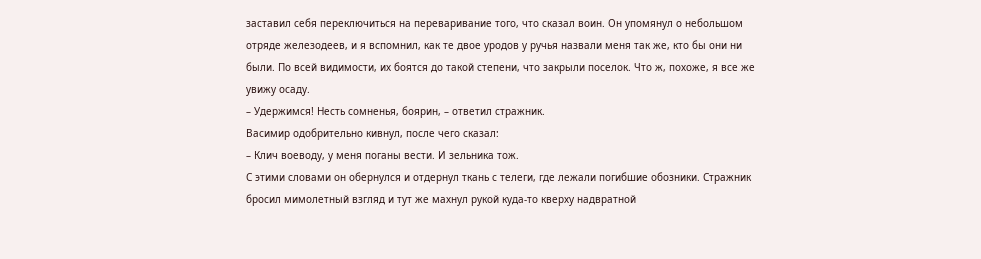заставил себя переключиться на переваривание того, что сказал воин. Он упомянул о небольшом отряде железодеев, и я вспомнил, как те двое уродов у ручья назвали меня так же, кто бы они ни были. По всей видимости, их боятся до такой степени, что закрыли поселок. Что ж, похоже, я все же увижу осаду.
– Удержимся! Несть сомненья, боярин, – ответил стражник.
Васимир одобрительно кивнул, после чего сказал:
– Клич воеводу, у меня поганы вести. И зельника тож.
С этими словами он обернулся и отдернул ткань с телеги, где лежали погибшие обозники. Стражник бросил мимолетный взгляд и тут же махнул рукой куда-то кверху надвратной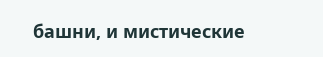башни, и мистические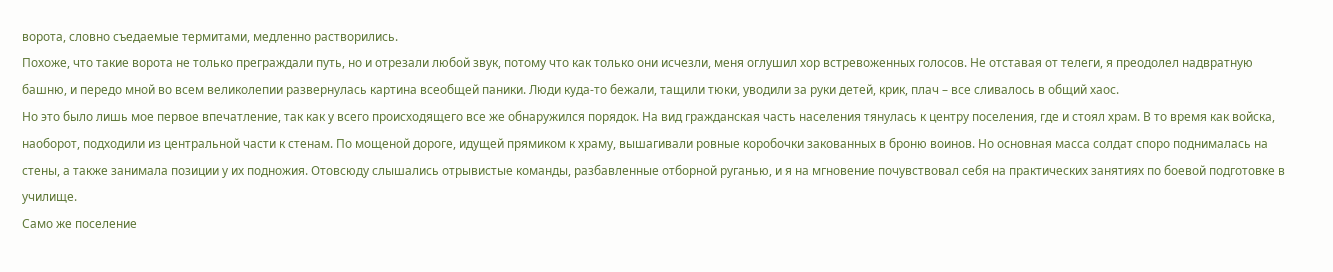ворота, словно съедаемые термитами, медленно растворились.
Похоже, что такие ворота не только преграждали путь, но и отрезали любой звук, потому что как только они исчезли, меня оглушил хор встревоженных голосов. Не отставая от телеги, я преодолел надвратную башню, и передо мной во всем великолепии развернулась картина всеобщей паники. Люди куда-то бежали, тащили тюки, уводили за руки детей, крик, плач – все сливалось в общий хаос.
Но это было лишь мое первое впечатление, так как у всего происходящего все же обнаружился порядок. На вид гражданская часть населения тянулась к центру поселения, где и стоял храм. В то время как войска, наоборот, подходили из центральной части к стенам. По мощеной дороге, идущей прямиком к храму, вышагивали ровные коробочки закованных в броню воинов. Но основная масса солдат споро поднималась на стены, а также занимала позиции у их подножия. Отовсюду слышались отрывистые команды, разбавленные отборной руганью, и я на мгновение почувствовал себя на практических занятиях по боевой подготовке в училище.
Само же поселение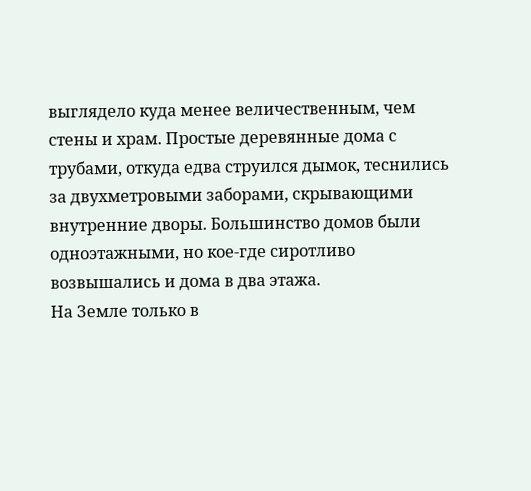выглядело куда менее величественным, чем стены и храм. Простые деревянные дома с трубами, откуда едва струился дымок, теснились за двухметровыми заборами, скрывающими внутренние дворы. Большинство домов были одноэтажными, но кое-где сиротливо возвышались и дома в два этажа.
На Земле только в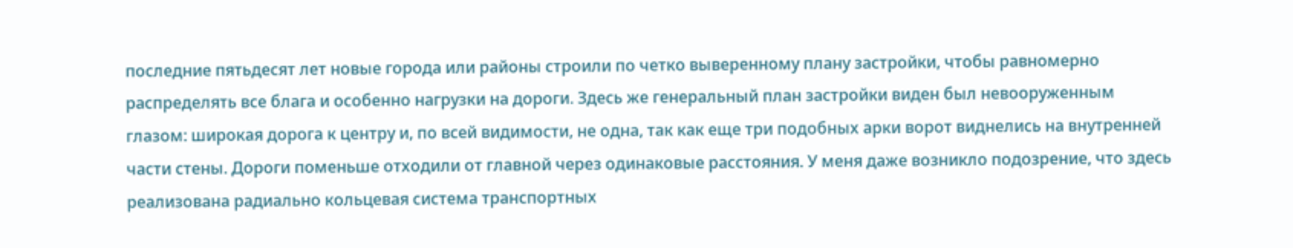последние пятьдесят лет новые города или районы строили по четко выверенному плану застройки, чтобы равномерно распределять все блага и особенно нагрузки на дороги. Здесь же генеральный план застройки виден был невооруженным глазом: широкая дорога к центру и, по всей видимости, не одна, так как еще три подобных арки ворот виднелись на внутренней части стены. Дороги поменьше отходили от главной через одинаковые расстояния. У меня даже возникло подозрение, что здесь реализована радиально кольцевая система транспортных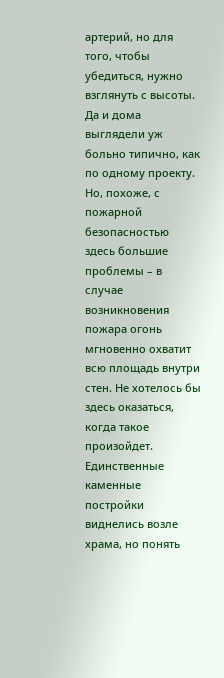артерий, но для того, чтобы убедиться, нужно взглянуть с высоты. Да и дома выглядели уж больно типично, как по одному проекту.
Но, похоже, с пожарной безопасностью здесь большие проблемы – в случае возникновения пожара огонь мгновенно охватит всю площадь внутри стен. Не хотелось бы здесь оказаться, когда такое произойдет. Единственные каменные постройки виднелись возле храма, но понять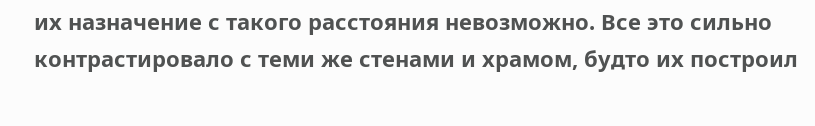их назначение с такого расстояния невозможно. Все это сильно контрастировало с теми же стенами и храмом, будто их построил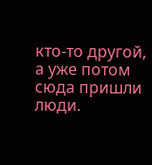кто-то другой, а уже потом сюда пришли люди.